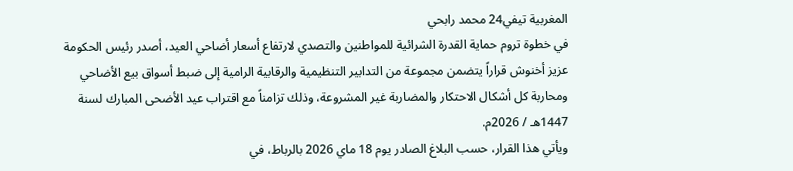المغربية تيفي24 محمد رابحي
في خطوة تروم حماية القدرة الشرائية للمواطنين والتصدي لارتفاع أسعار أضاحي العيد، أصدر رئيس الحكومة عزيز أخنوش قراراً يتضمن مجموعة من التدابير التنظيمية والرقابية الرامية إلى ضبط أسواق بيع الأضاحي ومحاربة كل أشكال الاحتكار والمضاربة غير المشروعة، وذلك تزامناً مع اقتراب عيد الأضحى المبارك لسنة 1447هـ / 2026م.
ويأتي هذا القرار، حسب البلاغ الصادر يوم 18 ماي 2026 بالرباط، في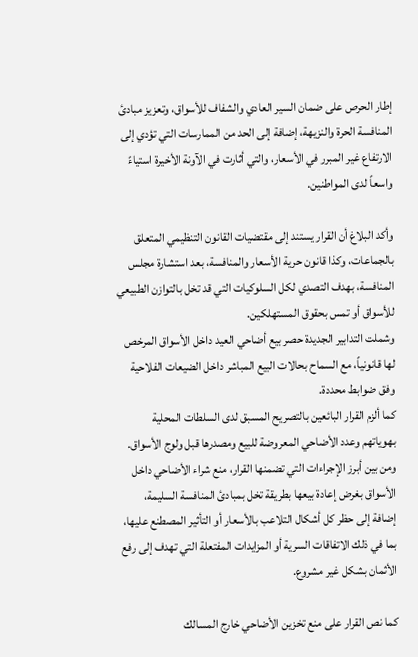إطار الحرص على ضمان السير العادي والشفاف للأسواق، وتعزيز مبادئ المنافسة الحرة والنزيهة، إضافة إلى الحد من الممارسات التي تؤدي إلى الارتفاع غير المبرر في الأسعار، والتي أثارت في الآونة الأخيرة استياءً واسعاً لدى المواطنين.

وأكد البلاغ أن القرار يستند إلى مقتضيات القانون التنظيمي المتعلق بالجماعات، وكذا قانون حرية الأسعار والمنافسة، بعد استشارة مجلس المنافسة، بهدف التصدي لكل السلوكيات التي قد تخل بالتوازن الطبيعي للأسواق أو تمس بحقوق المستهلكين.
وشملت التدابير الجديدة حصر بيع أضاحي العيد داخل الأسواق المرخص لها قانونياً، مع السماح بحالات البيع المباشر داخل الضيعات الفلاحية وفق ضوابط محددة.
كما ألزم القرار البائعين بالتصريح المسبق لدى السلطات المحلية بهوياتهم وعدد الأضاحي المعروضة للبيع ومصدرها قبل ولوج الأسواق.
ومن بين أبرز الإجراءات التي تضمنها القرار، منع شراء الأضاحي داخل الأسواق بغرض إعادة بيعها بطريقة تخل بمبادئ المنافسة السليمة، إضافة إلى حظر كل أشكال التلاعب بالأسعار أو التأثير المصطنع عليها، بما في ذلك الاتفاقات السرية أو المزايدات المفتعلة التي تهدف إلى رفع الأثمان بشكل غير مشروع.

كما نص القرار على منع تخزين الأضاحي خارج المسالك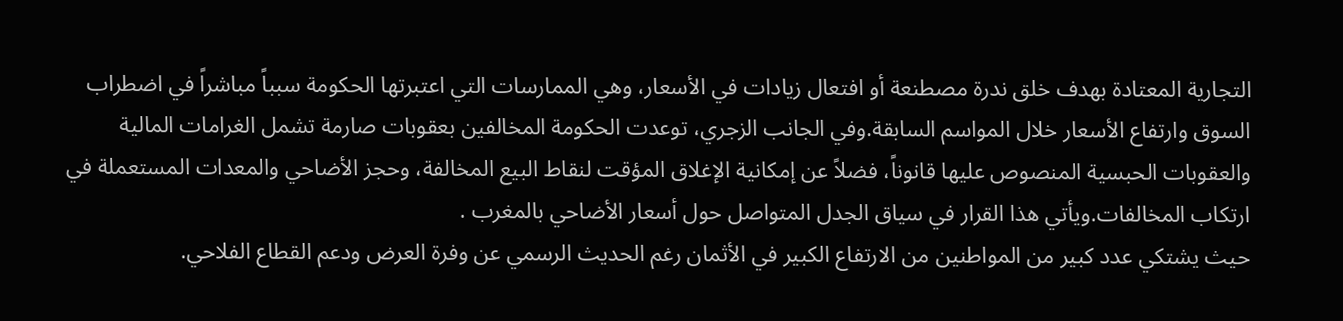التجارية المعتادة بهدف خلق ندرة مصطنعة أو افتعال زيادات في الأسعار، وهي الممارسات التي اعتبرتها الحكومة سبباً مباشراً في اضطراب السوق وارتفاع الأسعار خلال المواسم السابقة.وفي الجانب الزجري، توعدت الحكومة المخالفين بعقوبات صارمة تشمل الغرامات المالية والعقوبات الحبسية المنصوص عليها قانوناً، فضلاً عن إمكانية الإغلاق المؤقت لنقاط البيع المخالفة، وحجز الأضاحي والمعدات المستعملة في ارتكاب المخالفات.ويأتي هذا القرار في سياق الجدل المتواصل حول أسعار الأضاحي بالمغرب .
حيث يشتكي عدد كبير من المواطنين من الارتفاع الكبير في الأثمان رغم الحديث الرسمي عن وفرة العرض ودعم القطاع الفلاحي.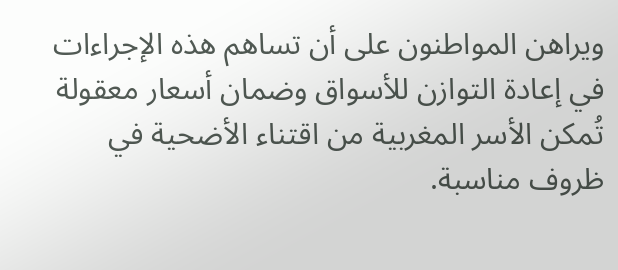ويراهن المواطنون على أن تساهم هذه الإجراءات في إعادة التوازن للأسواق وضمان أسعار معقولة تُمكن الأسر المغربية من اقتناء الأضحية في ظروف مناسبة.